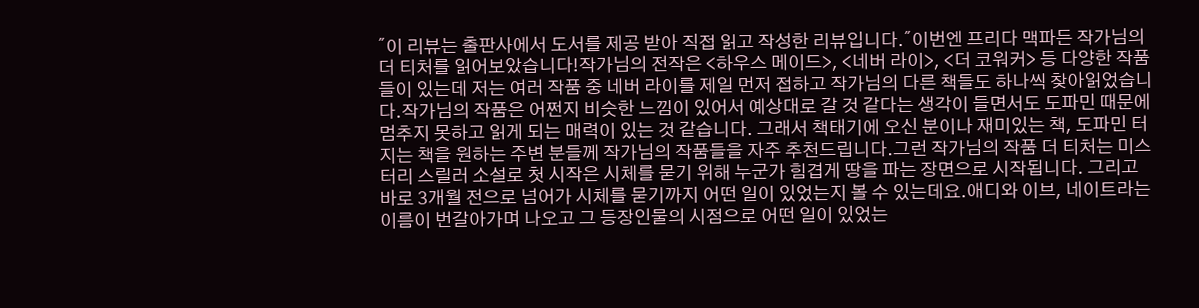˝이 리뷰는 출판사에서 도서를 제공 받아 직접 읽고 작성한 리뷰입니다.˝이번엔 프리다 맥파든 작가님의 더 티처를 읽어보았습니다!작가님의 전작은 <하우스 메이드>, <네버 라이>, <더 코워커> 등 다양한 작품들이 있는데 저는 여러 작품 중 네버 라이를 제일 먼저 접하고 작가님의 다른 책들도 하나씩 찾아읽었습니다.작가님의 작품은 어쩐지 비슷한 느낌이 있어서 예상대로 갈 것 같다는 생각이 들면서도 도파민 때문에 멈추지 못하고 읽게 되는 매력이 있는 것 같습니다. 그래서 책태기에 오신 분이나 재미있는 책, 도파민 터지는 책을 원하는 주변 분들께 작가님의 작품들을 자주 추천드립니다.그런 작가님의 작품 더 티처는 미스터리 스릴러 소설로 첫 시작은 시체를 묻기 위해 누군가 힘겹게 땅을 파는 장면으로 시작됩니다. 그리고 바로 3개월 전으로 넘어가 시체를 묻기까지 어떤 일이 있었는지 볼 수 있는데요.애디와 이브, 네이트라는 이름이 번갈아가며 나오고 그 등장인물의 시점으로 어떤 일이 있었는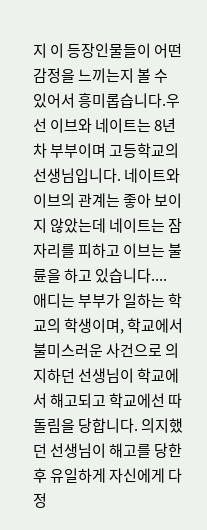지 이 등장인물들이 어떤 감정을 느끼는지 볼 수 있어서 흥미롭습니다.우선 이브와 네이트는 8년 차 부부이며 고등학교의 선생님입니다. 네이트와 이브의 관계는 좋아 보이지 않았는데 네이트는 잠자리를 피하고 이브는 불륜을 하고 있습니다.... 애디는 부부가 일하는 학교의 학생이며, 학교에서 불미스러운 사건으로 의지하던 선생님이 학교에서 해고되고 학교에선 따돌림을 당합니다. 의지했던 선생님이 해고를 당한 후 유일하게 자신에게 다정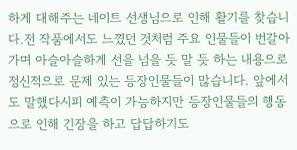하게 대해주는 네이트 선생님으로 인해 활기를 찾습니다.전 작품에서도 느꼈던 것처럼 주요 인물들이 번갈아가며 아슬아슬하게 선을 넘을 듯 말 듯 하는 내용으로 정신적으로 문제 있는 등장인물들이 많습니다. 앞에서도 말했다시피 예측이 가능하지만 등장인물들의 행동으로 인해 긴장을 하고 답답하기도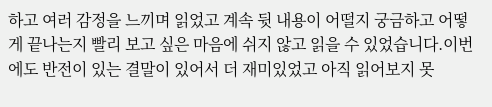하고 여러 감정을 느끼며 읽었고 계속 뒷 내용이 어떨지 궁금하고 어떻게 끝나는지 빨리 보고 싶은 마음에 쉬지 않고 읽을 수 있었습니다.이번에도 반전이 있는 결말이 있어서 더 재미있었고 아직 읽어보지 못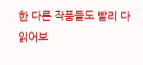한 다른 작품들도 빨리 다 읽어보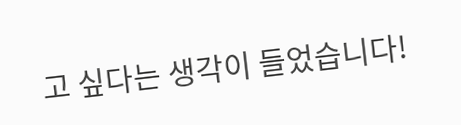고 싶다는 생각이 들었습니다!